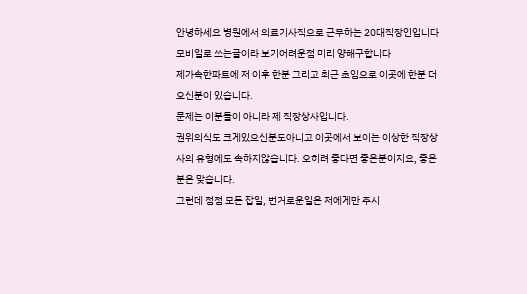안녕하세요 병원에서 의료기사직으로 근무하는 20대직장인입니다
모비일로 쓰는글이라 보기어려운점 미리 양해구합니다
제가속한파트에 저 이후 한분 그리고 최근 초임으로 이곳에 한분 더 오신분이 있습니다.
문제는 이분들이 아니라 제 직장상사입니다.
권위의식도 크게있으신분도아니고 이곳에서 보이는 이상한 직장상사의 유형에도 속하지않습니다. 오히려 좋다면 좋은분이지요, 좋은분은 맞습니다.
그런데 점점 모든 잡일, 번거로운일은 저에게만 주시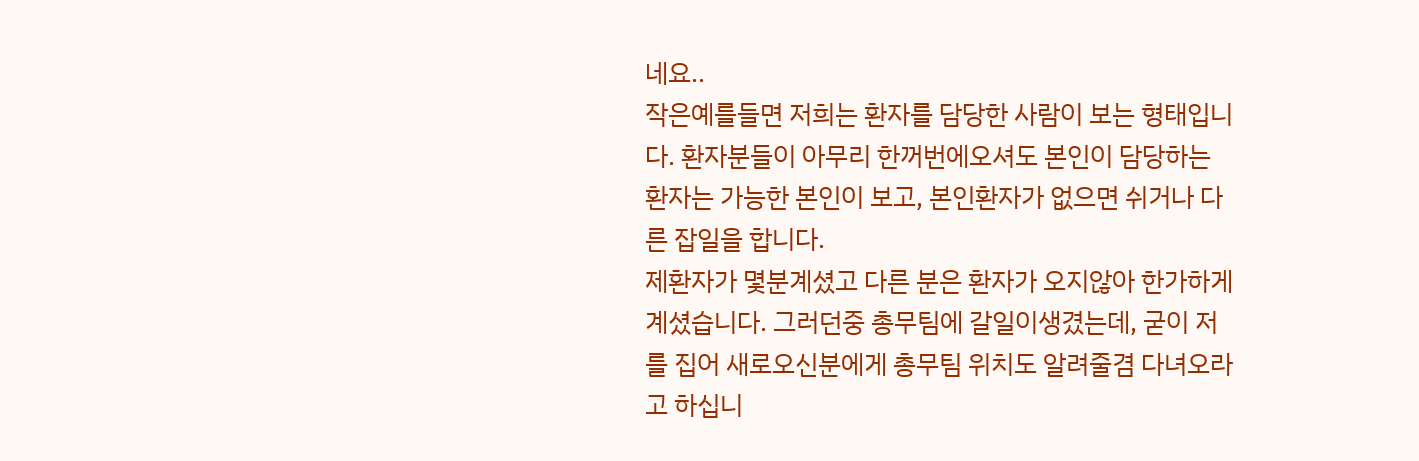네요..
작은예를들면 저희는 환자를 담당한 사람이 보는 형태입니다. 환자분들이 아무리 한꺼번에오셔도 본인이 담당하는환자는 가능한 본인이 보고, 본인환자가 없으면 쉬거나 다른 잡일을 합니다.
제환자가 몇분계셨고 다른 분은 환자가 오지않아 한가하게 계셨습니다. 그러던중 총무팀에 갈일이생겼는데, 굳이 저를 집어 새로오신분에게 총무팀 위치도 알려줄겸 다녀오라고 하십니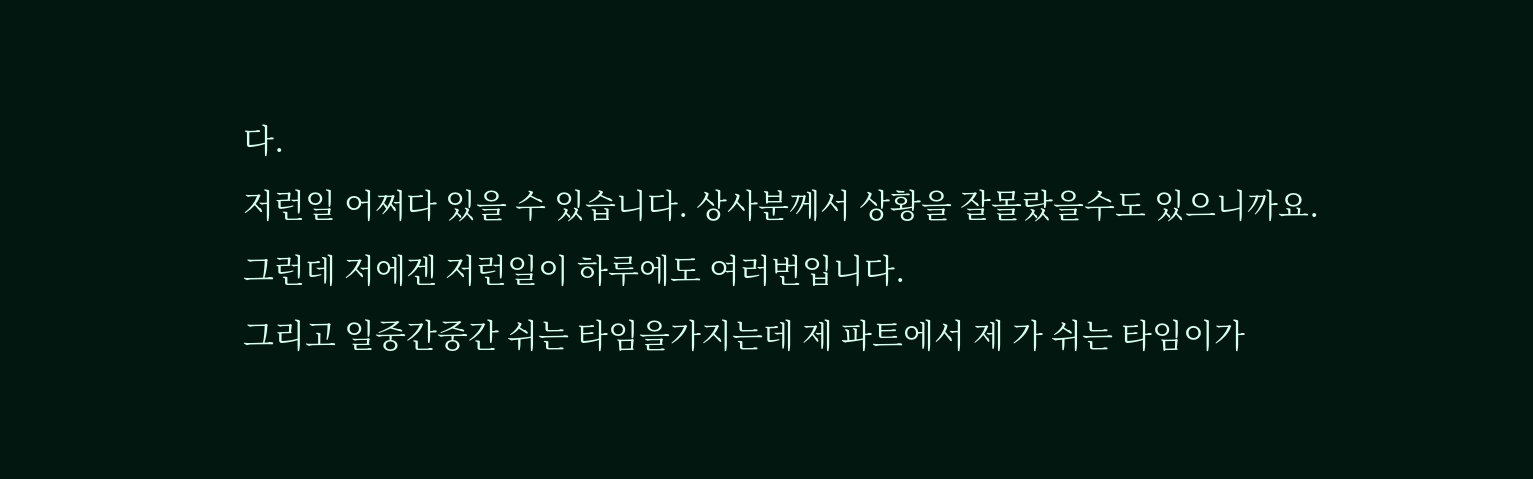다.
저런일 어쩌다 있을 수 있습니다. 상사분께서 상황을 잘몰랐을수도 있으니까요.
그런데 저에겐 저런일이 하루에도 여러번입니다.
그리고 일중간중간 쉬는 타임을가지는데 제 파트에서 제 가 쉬는 타임이가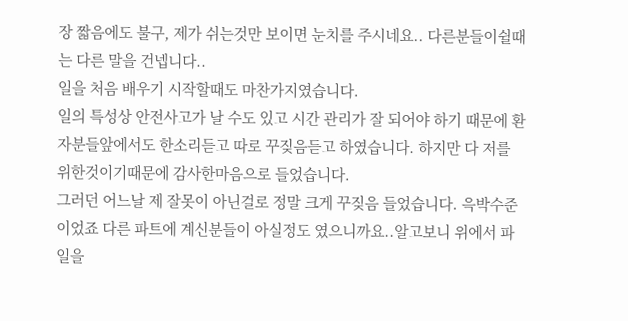장 짧음에도 불구, 제가 쉬는것만 보이면 눈치를 주시네요.. 다른분들이쉴때는 다른 말을 건넵니다..
일을 처음 배우기 시작할때도 마찬가지였습니다.
일의 특성상 안전사고가 날 수도 있고 시간 관리가 잘 되어야 하기 때문에 환자분들앞에서도 한소리듣고 따로 꾸짖음듣고 하였습니다. 하지만 다 저를 위한것이기때문에 감사한마음으로 들었습니다.
그러던 어느날 제 잘못이 아닌걸로 정말 크게 꾸짖음 들었습니다. 윽박수준이었죠 다른 파트에 계신분들이 아실정도 였으니까요..알고보니 위에서 파일을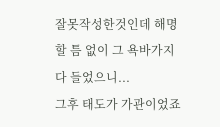잘못작성한것인데 해명할 틈 없이 그 욕바가지 다 들었으니...
그후 태도가 가관이었죠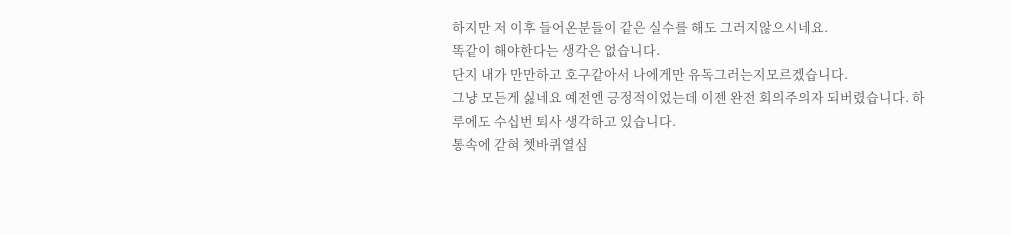하지만 저 이후 들어온분들이 같은 실수를 해도 그러지않으시네요.
똑같이 해야한다는 생각은 없습니다.
단지 내가 만만하고 호구같아서 나에게만 유독그러는지모르겠습니다.
그냥 모든게 싫네요 예전엔 긍정적이었는데 이젠 완전 회의주의자 되버렸습니다. 하루에도 수십번 퇴사 생각하고 있습니다.
통속에 갇혀 쳇바퀴열심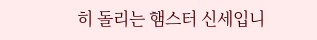히 돌리는 햄스터 신세입니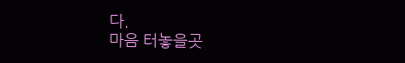다.
마음 터놓을곳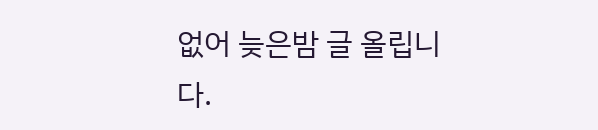없어 늦은밤 글 올립니다.